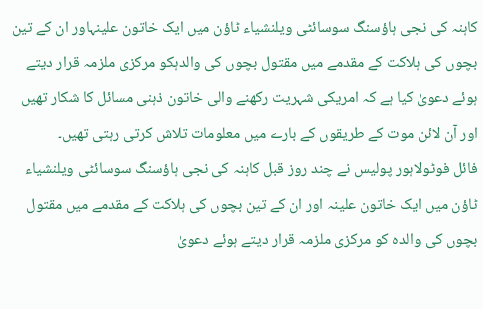کاہنہ کی نجی ہاؤسنگ سوسائٹی ویلنشیاء ٹاؤن میں ایک خاتون علینہاور ان کے تین بچوں کی ہلاکت کے مقدمے میں مقتول بچوں کی والدہکو مرکزی ملزمہ قرار دیتے ہوئے دعویٰ کیا ہے کہ امریکی شہریت رکھنے والی خاتون ذہنی مسائل کا شکار تھیں اور آن لائن موت کے طریقوں کے بارے میں معلومات تلاش کرتی رہتی تھیں۔
فائل فوٹولاہور پولیس نے چند روز قبل کاہنہ کی نجی ہاؤسنگ سوسائٹی ویلنشیاء ٹاؤن میں ایک خاتون علینہ اور ان کے تین بچوں کی ہلاکت کے مقدمے میں مقتول بچوں کی والدہ کو مرکزی ملزمہ قرار دیتے ہوئے دعویٰ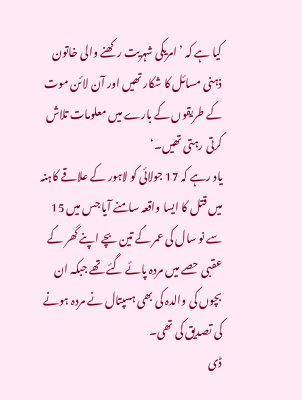کیا ہے کہ ’امریکی شہریت رکھنے والی خاتون ذہنی مسائل کا شکار تھیں اور آن لائن موت کے طریقوں کے بارے میں معلومات تلاش کرتی رہتی تھیں۔‘
یاد رہے کہ 17 جولائی کو لاہور کے علاقے کاہنہ میں قتل کا ایسا واقعہ سامنے آیا جس میں 15 سے نو سال کی عمر کے تین بچے اپنے گھر کے عقبی حصے میں مردہ پائے گئے تھے جبکہ ان بچوں کی والدہ کی بھی ہسپتال نے مردہ ہونے کی تصدیق کی تھی۔
ڈی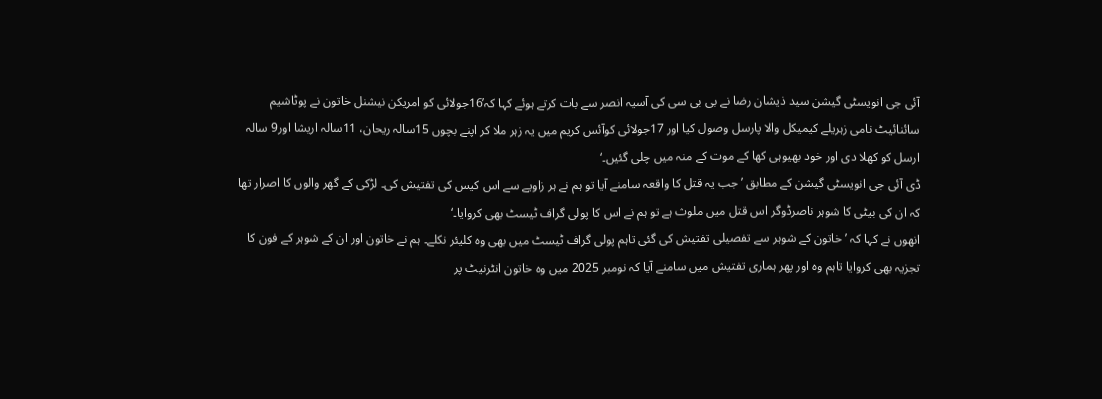آئی جی انویسٹی گیشن سید ذیشان رضا نے بی بی سی کی آسیہ انصر سے بات کرتے ہوئے کہا کہ’16جولائی کو امریکن نیشنل خاتون نے پوٹاشیم سائنائیٹ نامی زہریلے کیمیکل والا پارسل وصول کیا اور 17جولائی کوآئس کریم میں یہ زہر ملا کر اپنے بچوں 15سالہ ریحان، 11سالہ اریشا اور9 سالہ ارسل کو کھلا دی اور خود بھیوہی کھا کے موت کے منہ میں چلی گئیں۔‘
ڈی آئی جی انویسٹی گیشن کے مطابق ’جب یہ قتل کا واقعہ سامنے آیا تو ہم نے ہر زاویے سے اس کیس کی تفتیش کی۔ لڑکی کے گھر والوں کا اصرار تھا کہ ان کی بیٹی کا شوہر ناصرڈوگر اس قتل میں ملوث ہے تو ہم نے اس کا پولی گراف ٹیسٹ بھی کروایا۔‘
انھوں نے کہا کہ ’ خاتون کے شوہر سے تفصیلی تفتیش کی گئی تاہم پولی گراف ٹیسٹ میں بھی وہ کلیئر نکلے۔ ہم نے خاتون اور ان کے شوہر کے فون کا تجزیہ بھی کروایا تاہم وہ اور پھر ہماری تفتیش میں سامنے آیا کہ نومبر 2025 میں وہ خاتون انٹرنیٹ پر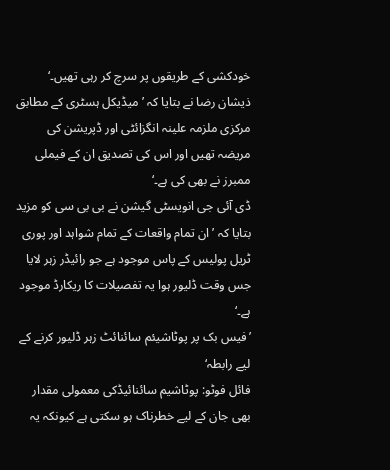خودکشی کے طریقوں پر سرچ کر رہی تھیں۔‘
ذیشان رضا نے بتایا کہ ’میڈیکل ہسٹری کے مطابق مرکزی ملزمہ علینہ انگزائٹی اور ڈپریشن کی مریضہ تھیں اور اس کی تصدیق ان کے فیملی ممبرز نے بھی کی ہے۔‘
ڈی آئی جی انویسٹی گیشن نے بی بی سی کو مزید بتایا کہ ’ان تمام واقعات کے تمام شواہد اور پوری ٹریل پولیس کے پاس موجود ہے جو رائیڈر زہر لایا جس وقت ڈلیور ہوا یہ تفصیلات کا ریکارڈ موجود ہے۔‘
’فیس بک پر پوٹاشیئم سائنائٹ زہر ڈلیور کرنے کے لیے رابطہ‘
فائل فوٹو: پوٹاشیم سائنائیڈکی معمولی مقدار بھی جان کے لیے خطرناک ہو سکتی ہے کیونکہ یہ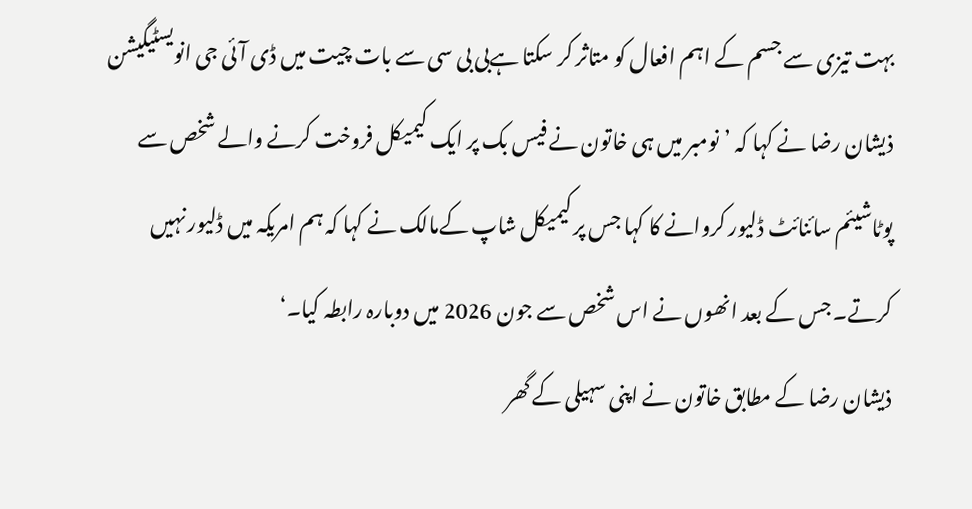بہت تیزی سے جسم کے اہم افعال کو متاثر کر سکتا ہےبی بی سی سے بات چیت میں ڈی آئی جی انویسٹیگیشن ذیشان رضا نے کہا کہ ’نومبر میں ہی خاتون نے فیس بک پر ایک کیمیکل فروخت کرنے والے شخص سے پوٹاشیئم سائنائٹ ڈلیور کروانے کا کہا جس پر کیمیکل شاپ کےمالک نے کہا کہ ہم امریکہ میں ڈلیور نہیں کرتے۔ جس کے بعد انھوں نے اس شخص سے جون 2026 میں دوبارہ رابطہ کیا۔‘
ذیشان رضا کے مطابق خاتون نے اپنی سہیلی کے گھر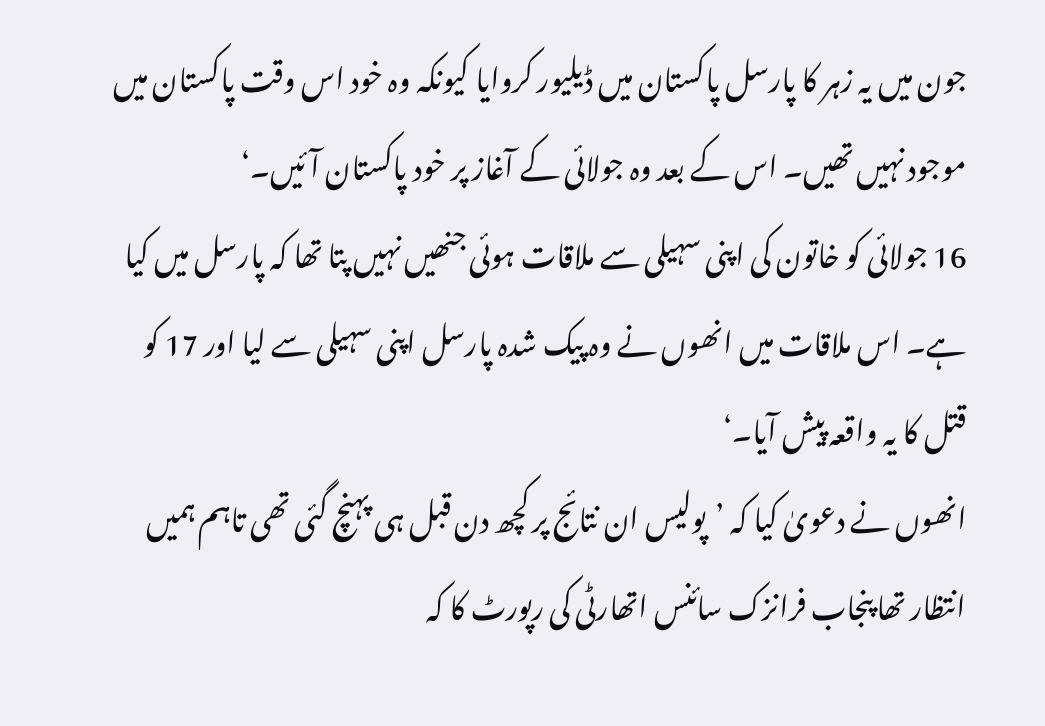جون میں یہ زہر کا پارسل پاکستان میں ڈیلیور کروایا کیونکہ وہ خود اس وقت پاکستان میں موجود نہیں تھیں۔ اس کے بعد وہ جولائی کے آغاز پر خود پاکستان آئیں۔‘
16 جولائی کو خاتون کی اپنی سہیلی سے ملاقات ہوئی جنھیں نہیں پتا تھا کہ پارسل میں کیا ہے۔ اس ملاقات میں انھوں نے وہ پیک شدہ پارسل اپنی سہیلی سے لیا اور 17 کو قتل کا یہ واقعہ پیش آیا۔‘
انھوں نے دعویٰ کیا کہ ’پولیس ان نتائج پر کچھ دن قبل ہی پہنچ گئی تھی تاہم ہمیں انتظار تھا پنجاب فرانزک سائنس اتھارٹی کی رپورٹ کا کہ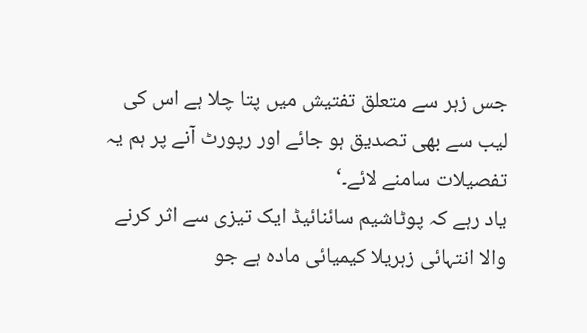جس زہر سے متعلق تفتیش میں پتا چلا ہے اس کی لیب سے بھی تصدیق ہو جائے اور رپورٹ آنے پر ہم یہ تفصیلات سامنے لائے۔‘
یاد رہے کہ پوٹاشیم سائنائیڈ ایک تیزی سے اثر کرنے والا انتہائی زہریلا کیمیائی مادہ ہے جو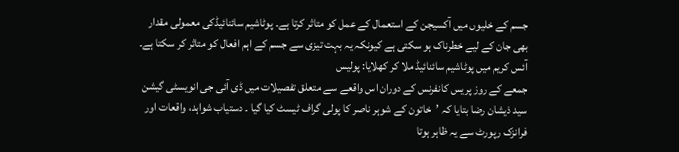جسم کے خلیوں میں آکسیجن کے استعمال کے عمل کو متاثر کرتا ہے۔ پوٹاشیم سائنائیڈکی معمولی مقدار بھی جان کے لیے خطرناک ہو سکتی ہے کیونکہ یہ بہت تیزی سے جسم کے اہم افعال کو متاثر کر سکتا ہے۔
آئس کریم میں پوٹاشیم سائنائیڈ ملا کر کھلایا: پولیس
جمعے کے روز پریس کانفرنس کے دوران اس واقعے سے متعلق تفصیلات میں ڈی آئی جی انویسٹی گیشن سید ذیشان رضا بتایا کہ ’خاتون کے شوہر ناصر کا پولی گراف ٹیسٹ کیا گیا ۔ دستیاب شواہد، واقعات اور فرانزک رپورٹ سے یہ ظاہر ہوتا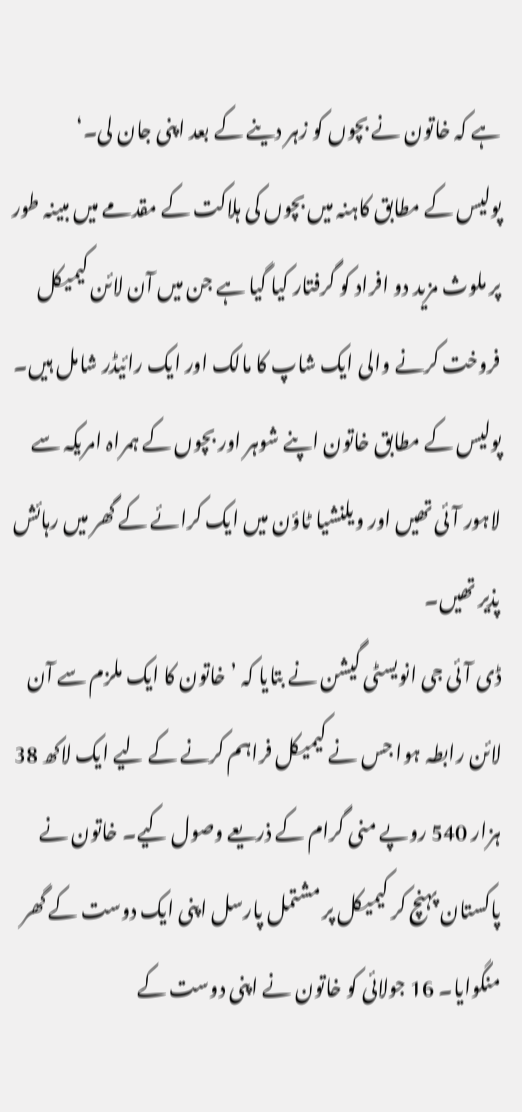ہے کہ خاتون نے بچوں کو زہر دینے کے بعد اپنی جان لی۔‘
پولیس کے مطابق کاہنہ میں بچوں کی ہلاکت کے مقدمے میں مبینہ طور پر ملوث مزید دو افراد کو گرفتار کیا گیا ہے جن میں آن لائن کیمیکل فروخت کرنے والی ایک شاپ کا مالک اور ایک رائیڈر شامل ہیں۔
پولیس کے مطابق خاتون اپنے شوہر اور بچوں کے ہمراہ امریکہ سے لاہور آئی تھیں اور ویلنشیا ٹاؤن میں ایک کرائے کے گھر میں رہائش پذیر تھیں۔
ڈی آئی جی انویسٹی گیشن نے بتایا کہ ’ خاتون کا ایک ملزم سے آن لائن رابطہ ہوا جس نے کیمیکل فراہم کرنے کے لیے ایک لاکھ 38 ہزار 540 روپے منی گرام کے ذریعے وصول کیے۔ خاتون نے پاکستان پہنچ کر کیمیکل پر مشتمل پارسل اپنی ایک دوست کے گھر منگوایا۔ 16 جولائی کو خاتون نے اپنی دوست کے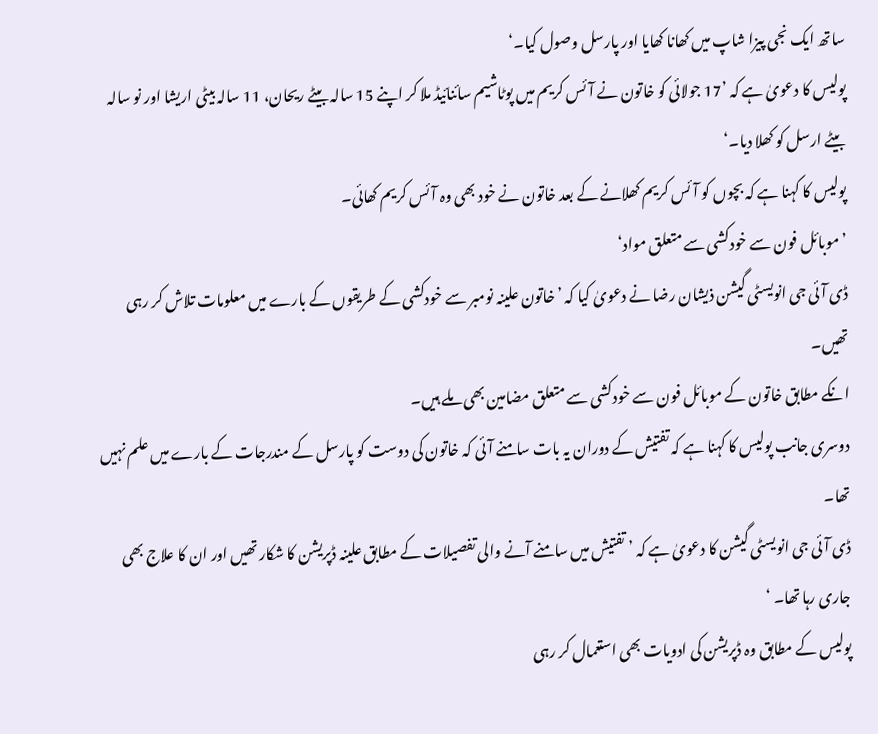ساتھ ایک نجی پیزا شاپ میں کھانا کھایا اور پارسل وصول کیا۔‘
پولیس کا دعویٰ ہے کہ ’17 جولائی کو خاتون نے آئس کریم میں پوٹاشیم سائنائیڈ ملا کر اپنے 15 سالہ بیٹے ریحان، 11 سالہ بیٹی اریشا اور نو سالہ بیٹے ارسل کو کھلا دیا۔‘
پولیس کا کہنا ہے کہ بچوں کو آئس کریم کھلانے کے بعد خاتون نے خود بھی وہ آئس کریم کھائی۔
’موبائل فون سے خودکشی سے متعلق مواد‘
ڈی آئی جی انویسٹی گیشن ذیشان رضا نے دعویٰ کیا کہ ’خاتون علینہ نومبر سے خودکشی کے طریقوں کے بارے میں معلومات تلاش کر رہی تھیں۔
انکے مطابق خاتون کے موبائل فون سے خودکشی سے متعلق مضامین بھی ملے ہیں۔
دوسری جانب پولیس کا کہنا ہے کہ تفتیش کے دوران یہ بات سامنے آئی کہ خاتون کی دوست کو پارسل کے مندرجات کے بارے میں علم نہیں تھا۔
ڈی آئی جی انویسٹی گیشن کا دعویٰ ہے کہ ’ تفتیش میں سامنے آنے والی تفصیلات کے مطابق علینہ ڈپریشن کا شکار تھیں اور ان کا علاج بھی جاری رہا تھا۔ ‘
پولیس کے مطابق وہ ڈپریشن کی ادویات بھی استعمال کر رہی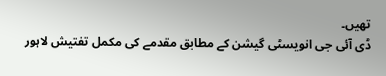تھیں۔
ڈی آئی جی انویسٹی گیشن کے مطابق مقدمے کی مکمل تفتیش لاہور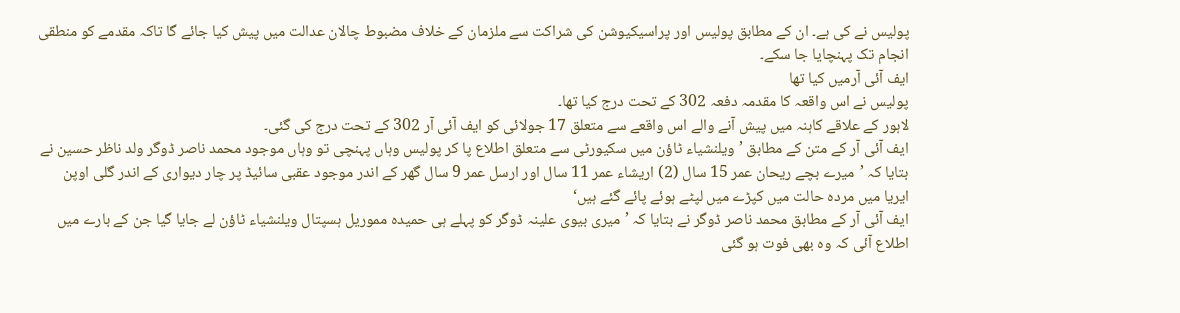پولیس نے کی ہے۔ ان کے مطابق پولیس اور پراسیکیوشن کی شراکت سے ملزمان کے خلاف مضبوط چالان عدالت میں پیش کیا جائے گا تاکہ مقدمے کو منطقی انجام تک پہنچایا جا سکے۔
ایف آئی آرمیں کیا تھا
پولیس نے اس واقعہ کا مقدمہ دفعہ 302 کے تحت درج کیا تھا۔
لاہور کے علاقے کاہنہ میں پیش آنے والے اس واقعے سے متعلق 17 جولائی کو ایف آئی آر 302 کے تحت درج کی گئی۔
ایف آئی آر کے متن کے مطابق ’ویلنشیاء ٹاؤن میں سکیورٹی سے متعلق اطلاع پا کر پولیس وہاں پہنچی تو وہاں موجود محمد ناصر ڈوگر ولد ناظر حسین نے بتایا کہ ’میرے بچے ریحان عمر 15 سال (2) اریشاء عمر 11 سال اور ارسل عمر 9 سال گھر کے اندر موجود عقبی سائیڈ پر چار دیواری کے اندر گلی اوپن ایریا میں مردہ حالت میں کپڑے میں لپٹے ہوئے پائے گئے ہیں‘
ایف آئی آر کے مطابق محمد ناصر ڈوگر نے بتایا کہ ’میری بیوی علینہ ڈوگر کو پہلے ہی حمیدہ مموریل ہسپتال ویلنشیاء ٹاؤن لے جایا گیا جن کے بارے میں اطلاع آئی کہ وہ بھی فوت ہو گئی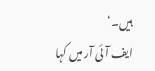ہیں۔‘
ایف آئی آر میں کہا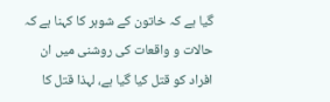گیا ہے کہ خاتون کے شوہر کا کہنا ہے کہ حالات و واقعات کی روشنی میں ان افراد کو قتل کیا گیا ہے، لہذا قتل کا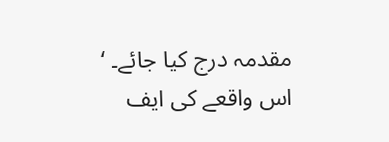مقدمہ درج کیا جائے۔ ‘
اس واقعے کی ایف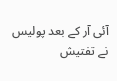آئی آر کے بعد پولیس نے تفتیش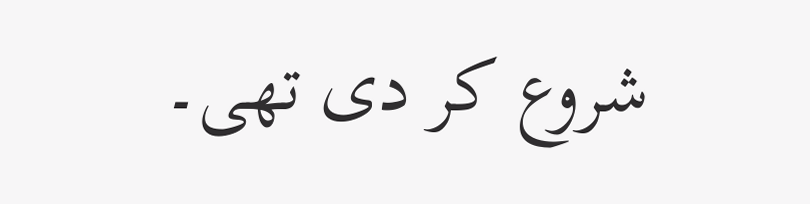شروع کر دی تھی۔